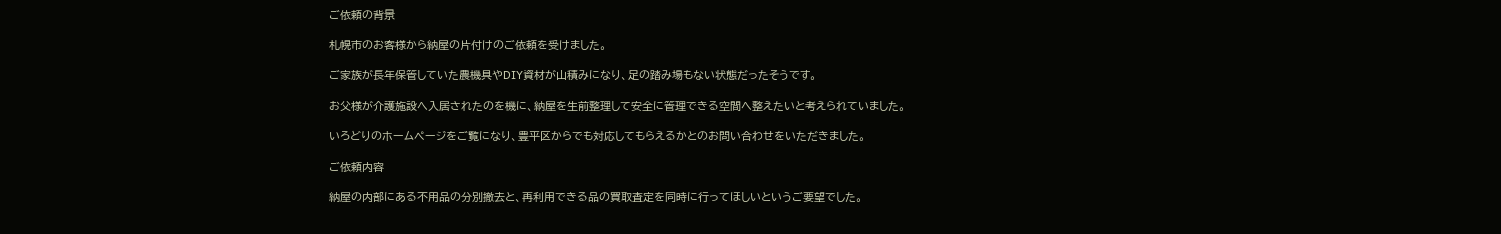ご依頼の背景

札幌市のお客様から納屋の片付けのご依頼を受けました。

ご家族が長年保管していた農機具やDIY資材が山積みになり、足の踏み場もない状態だったそうです。

お父様が介護施設へ入居されたのを機に、納屋を生前整理して安全に管理できる空間へ整えたいと考えられていました。

いろどりのホームページをご覧になり、豊平区からでも対応してもらえるかとのお問い合わせをいただきました。

ご依頼内容

納屋の内部にある不用品の分別撤去と、再利用できる品の買取査定を同時に行ってほしいというご要望でした。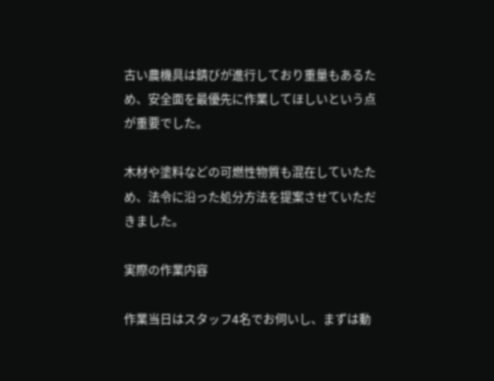古い農機具は錆びが進行しており重量もあるため、安全面を最優先に作業してほしいという点が重要でした。

木材や塗料などの可燃性物質も混在していたため、法令に沿った処分方法を提案させていただきました。

実際の作業内容

作業当日はスタッフ4名でお伺いし、まずは動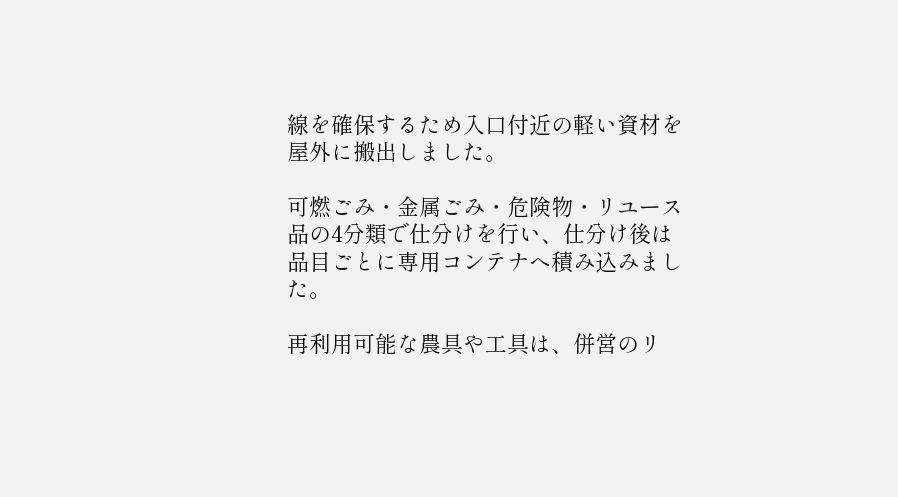線を確保するため入口付近の軽い資材を屋外に搬出しました。

可燃ごみ・金属ごみ・危険物・リユース品の4分類で仕分けを行い、仕分け後は品目ごとに専用コンテナへ積み込みました。

再利用可能な農具や工具は、併営のリ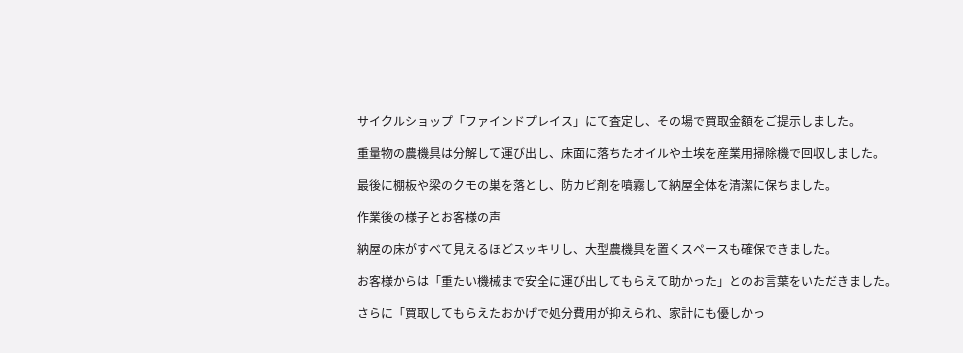サイクルショップ「ファインドプレイス」にて査定し、その場で買取金額をご提示しました。

重量物の農機具は分解して運び出し、床面に落ちたオイルや土埃を産業用掃除機で回収しました。

最後に棚板や梁のクモの巣を落とし、防カビ剤を噴霧して納屋全体を清潔に保ちました。

作業後の様子とお客様の声

納屋の床がすべて見えるほどスッキリし、大型農機具を置くスペースも確保できました。

お客様からは「重たい機械まで安全に運び出してもらえて助かった」とのお言葉をいただきました。

さらに「買取してもらえたおかげで処分費用が抑えられ、家計にも優しかっ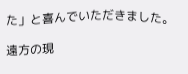た」と喜んでいただきました。

遠方の現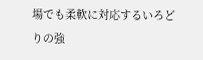場でも柔軟に対応するいろどりの強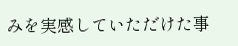みを実感していただけた事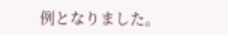例となりました。